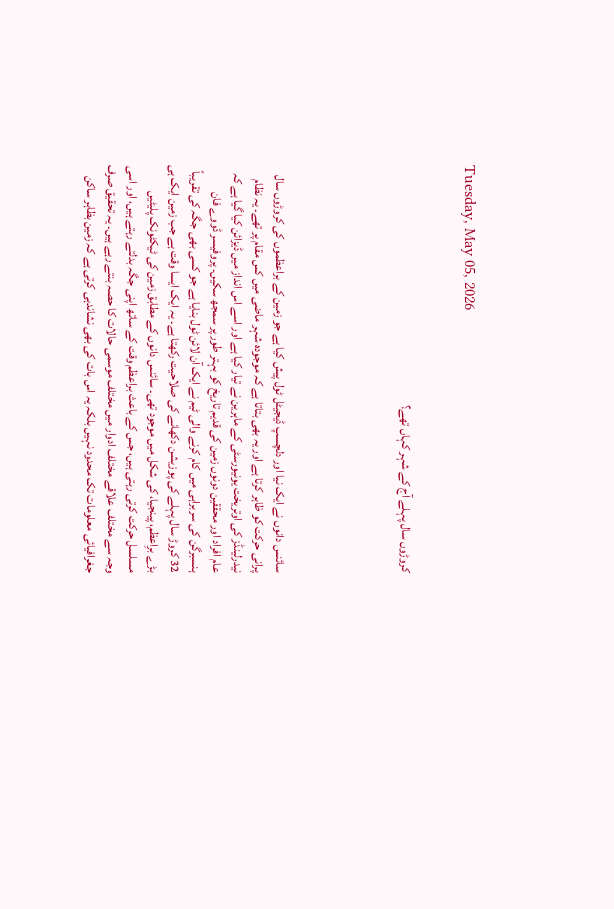Tuesday, May 05, 2026


کروڑوں سال پہلے آج کے شہر کہاں تھے؟





سائنس دانوں نے ایک نیا اور دلچسپ ڈیجیٹل ٹول پیش کیا ہے جو زمین کے براعظموں کی کروڑوں سال پرانی حرکت کو ظاہر کرتا ہے اور یہ بھی بتاتا ہے کہ موجودہ شہر ماضی میں کس مقام پر تھے۔ یہ نظام نیدرلینڈز کی اوتریخت یونیورسٹی کے ماہرین نے تیار کیا ہے اور اسے اس انداز میں ڈیزائن کیا گیا ہے کہ عام افراد اور محققین دونوں زمین کی قدیم تاریخ کو بہتر طور پر سمجھ سکیں۔ پروفیسر ڈووے فان ہنسبرگن کی سربراہی میں کام کرنے والی ٹیم نے ایک آن لائن ٹول بنایا ہے جو کسی بھی جگہ کی تقریباً 32 کروڑ سال پہلے کی پوزیشن دکھانے کی صلاحیت رکھتا ہے۔ یہ ایک ایسا وقت ہے جب زمین ایک ہی بڑے برِاعظم، پینجیا، کی شکل میں موجود تھی۔ سائنس دانوں کے مطابق زمین کی ٹیکٹونک پلیٹیں مسلسل حرکت کرتی رہتی ہیں، جس کے باعث براعظم وقت کے ساتھ اپنی جگہ بدلتے رہتے ہیں، اور اسی وجہ سے مختلف علاقے مختلف ادوار میں مختلف موسمی حالات کا حصہ بنتے رہے ہیں۔ یہ تحقیق صرف جغرافیائی معلومات تک محدود نہیں بلکہ یہ اس بات کی بھی نشاندہی کرتی ہے کہ زمین بظاہر ساکن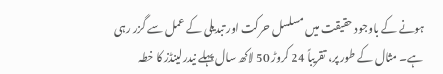ہونے کے باوجود حقیقت میں مسلسل حرکت اور تبدیلی کے عمل سے گزر رہی ہے۔ مثال کے طور پر، تقریباً 24 کروڑ 50 لاکھ سال پہلے نیدرلینڈز کا خطہ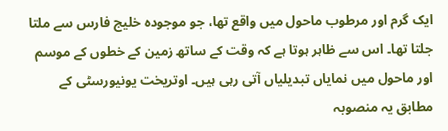ایک گرم اور مرطوب ماحول میں واقع تھا، جو موجودہ خلیج فارس سے ملتا جلتا تھا۔ اس سے ظاہر ہوتا ہے کہ وقت کے ساتھ زمین کے خطوں کے موسم اور ماحول میں نمایاں تبدیلیاں آتی رہی ہیں۔ اوتریخت یونیورسٹی کے مطابق یہ منصوبہ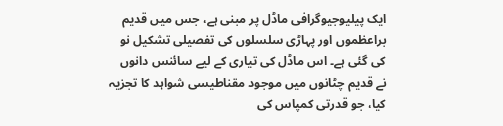ایک پیلیوجیوگرافی ماڈل پر مبنی ہے، جس میں قدیم براعظموں اور پہاڑی سلسلوں کی تفصیلی تشکیل نو کی گئی ہے۔ اس ماڈل کی تیاری کے لیے سائنس دانوں نے قدیم چٹانوں میں موجود مقناطیسی شواہد کا تجزیہ کیا، جو قدرتی کمپاس کی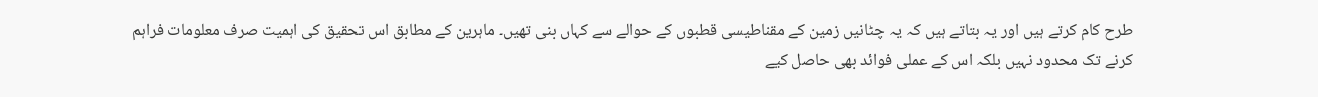طرح کام کرتے ہیں اور یہ بتاتے ہیں کہ یہ چٹانیں زمین کے مقناطیسی قطبوں کے حوالے سے کہاں بنی تھیں۔ ماہرین کے مطابق اس تحقیق کی اہمیت صرف معلومات فراہم کرنے تک محدود نہیں بلکہ اس کے عملی فوائد بھی حاصل کیے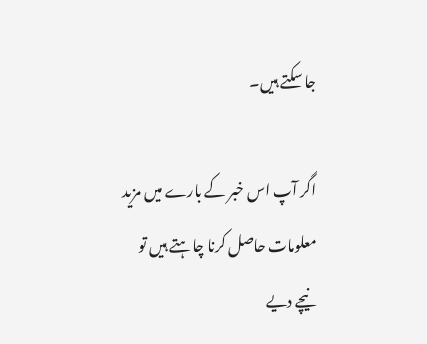جا سکتے ہیں۔

اگر آپ اس خبر کے بارے میں مزید معلومات حاصل کرنا چاہتے ہیں تو نیچے دیے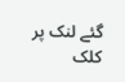گئے لنک پر کلک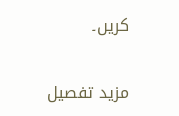کریں۔

مزید تفصیل